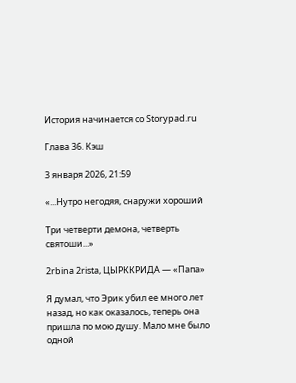История начинается со Storypad.ru

Глава 36. Кэш

3 января 2026, 21:59

«...Нутро негодяя, снаружи хороший

Три четверти демона, четверть святоши...»

2rbina 2rista, ЦЫРККРИДА — «Папа»

Я думал, что Эрик убил ее много лет назад, но как оказалось, теперь она пришла по мою душу. Мало мне было одной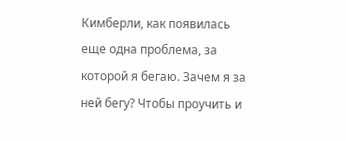Кимберли, как появилась еще одна проблема, за которой я бегаю. Зачем я за ней бегу? Чтобы проучить и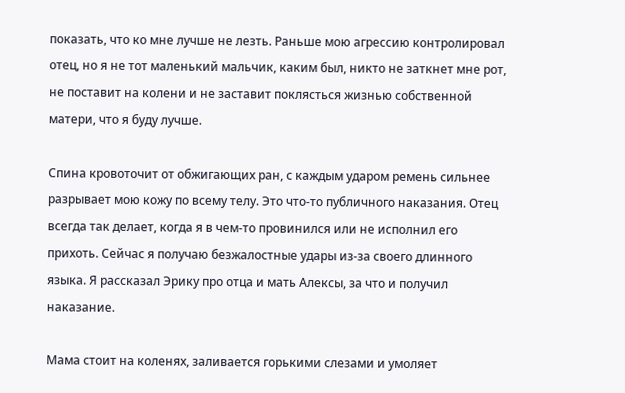показать, что ко мне лучше не лезть. Раньше мою агрессию контролировал отец, но я не тот маленький мальчик, каким был, никто не заткнет мне рот, не поставит на колени и не заставит поклясться жизнью собственной матери, что я буду лучше.

Спина кровоточит от обжигающих ран, с каждым ударом ремень сильнее разрывает мою кожу по всему телу. Это что-то публичного наказания. Отец всегда так делает, когда я в чем-то провинился или не исполнил его прихоть. Сейчас я получаю безжалостные удары из-за своего длинного языка. Я рассказал Эрику про отца и мать Алексы, за что и получил наказание.

Мама стоит на коленях, заливается горькими слезами и умоляет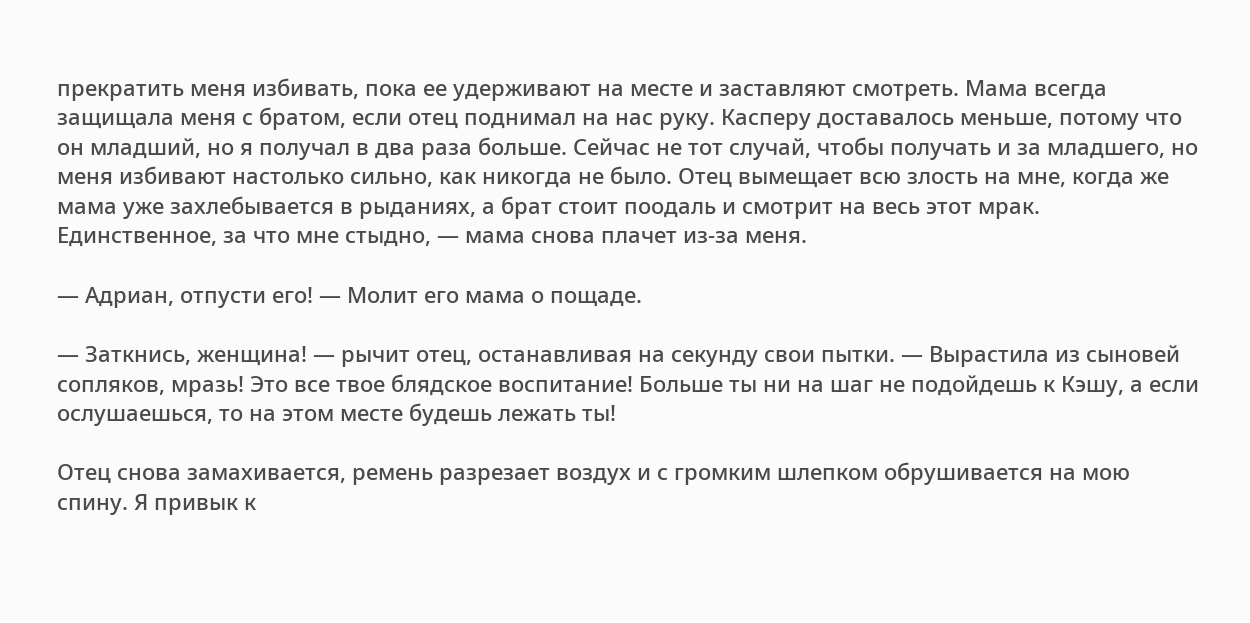прекратить меня избивать, пока ее удерживают на месте и заставляют смотреть. Мама всегда защищала меня с братом, если отец поднимал на нас руку. Касперу доставалось меньше, потому что он младший, но я получал в два раза больше. Сейчас не тот случай, чтобы получать и за младшего, но меня избивают настолько сильно, как никогда не было. Отец вымещает всю злость на мне, когда же мама уже захлебывается в рыданиях, а брат стоит поодаль и смотрит на весь этот мрак. Единственное, за что мне стыдно, — мама снова плачет из-за меня.

— Адриан, отпусти его! — Молит его мама о пощаде.

— Заткнись, женщина! — рычит отец, останавливая на секунду свои пытки. — Вырастила из сыновей сопляков, мразь! Это все твое блядское воспитание! Больше ты ни на шаг не подойдешь к Кэшу, а если ослушаешься, то на этом месте будешь лежать ты!

Отец снова замахивается, ремень разрезает воздух и с громким шлепком обрушивается на мою спину. Я привык к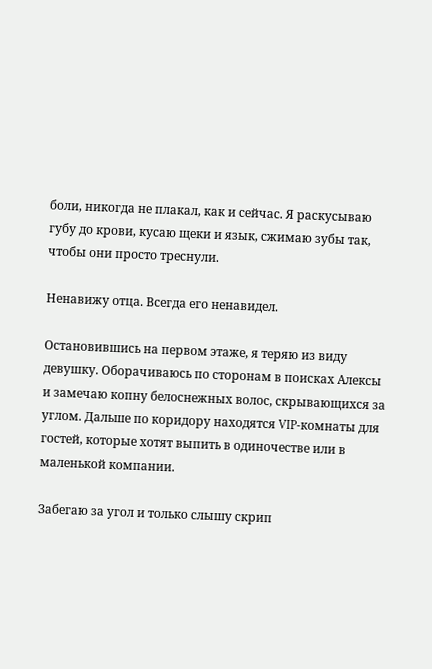боли, никогда не плакал, как и сейчас. Я раскусываю губу до крови, кусаю щеки и язык, сжимаю зубы так, чтобы они просто треснули.

Ненавижу отца. Всегда его ненавидел.

Остановившись на первом этаже, я теряю из виду девушку. Оборачиваюсь по сторонам в поисках Алексы и замечаю копну белоснежных волос, скрывающихся за углом. Дальше по коридору находятся VIP-комнаты для гостей, которые хотят выпить в одиночестве или в маленькой компании.

Забегаю за угол и только слышу скрип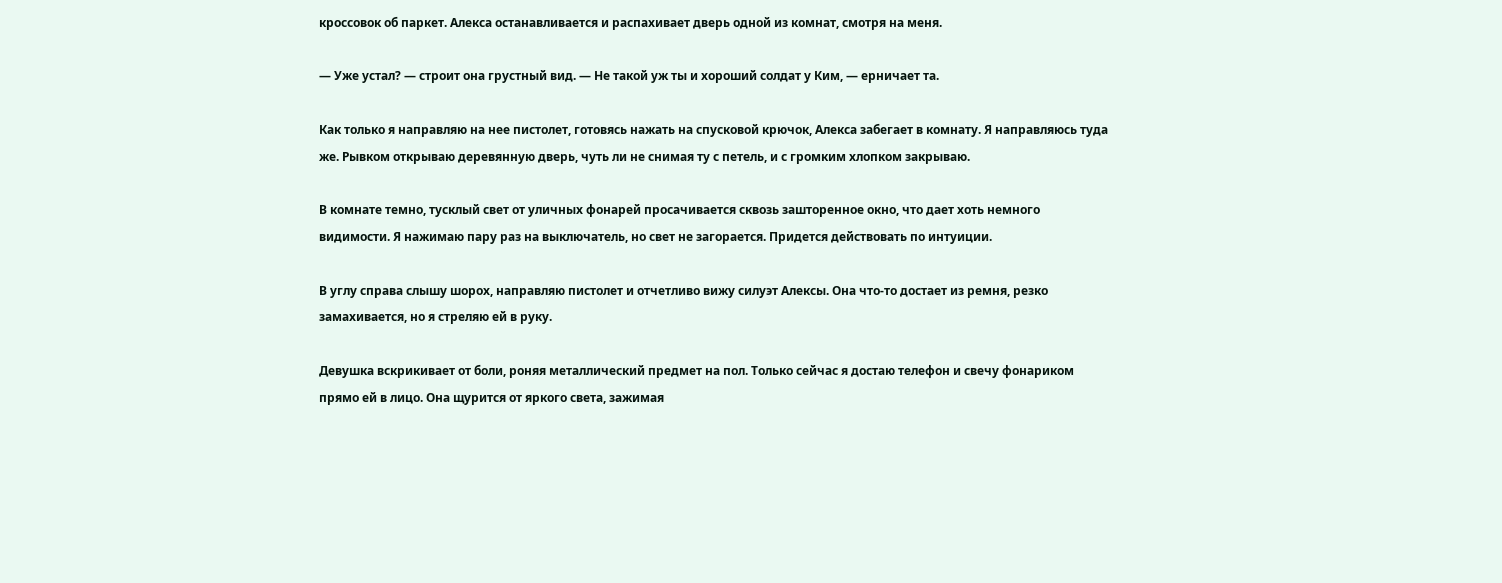кроссовок об паркет. Алекса останавливается и распахивает дверь одной из комнат, смотря на меня.

— Уже устал? — строит она грустный вид. — Не такой уж ты и хороший солдат у Ким, — ерничает та.

Как только я направляю на нее пистолет, готовясь нажать на спусковой крючок, Алекса забегает в комнату. Я направляюсь туда же. Рывком открываю деревянную дверь, чуть ли не снимая ту с петель, и с громким хлопком закрываю.

В комнате темно, тусклый свет от уличных фонарей просачивается сквозь зашторенное окно, что дает хоть немного видимости. Я нажимаю пару раз на выключатель, но свет не загорается. Придется действовать по интуиции.

В углу справа слышу шорох, направляю пистолет и отчетливо вижу силуэт Алексы. Она что-то достает из ремня, резко замахивается, но я стреляю ей в руку.

Девушка вскрикивает от боли, роняя металлический предмет на пол. Только сейчас я достаю телефон и свечу фонариком прямо ей в лицо. Она щурится от яркого света, зажимая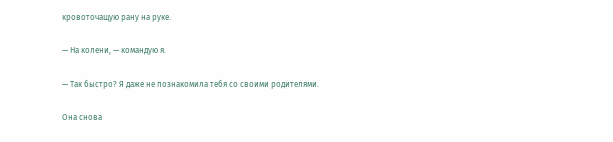кровоточащую рану на руке.

— На колени, — командую я.

— Так быстро? Я даже не познакомила тебя со своими родителями.

Она снова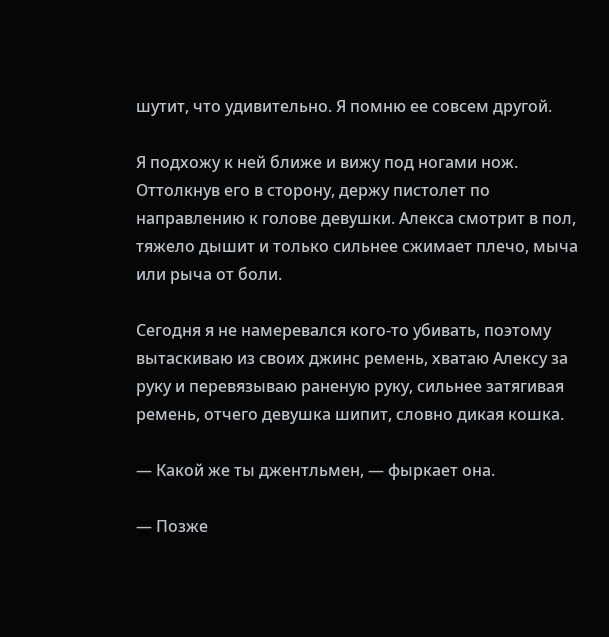шутит, что удивительно. Я помню ее совсем другой.

Я подхожу к ней ближе и вижу под ногами нож. Оттолкнув его в сторону, держу пистолет по направлению к голове девушки. Алекса смотрит в пол, тяжело дышит и только сильнее сжимает плечо, мыча или рыча от боли.

Сегодня я не намеревался кого-то убивать, поэтому вытаскиваю из своих джинс ремень, хватаю Алексу за руку и перевязываю раненую руку, сильнее затягивая ремень, отчего девушка шипит, словно дикая кошка.

— Какой же ты джентльмен, — фыркает она.

— Позже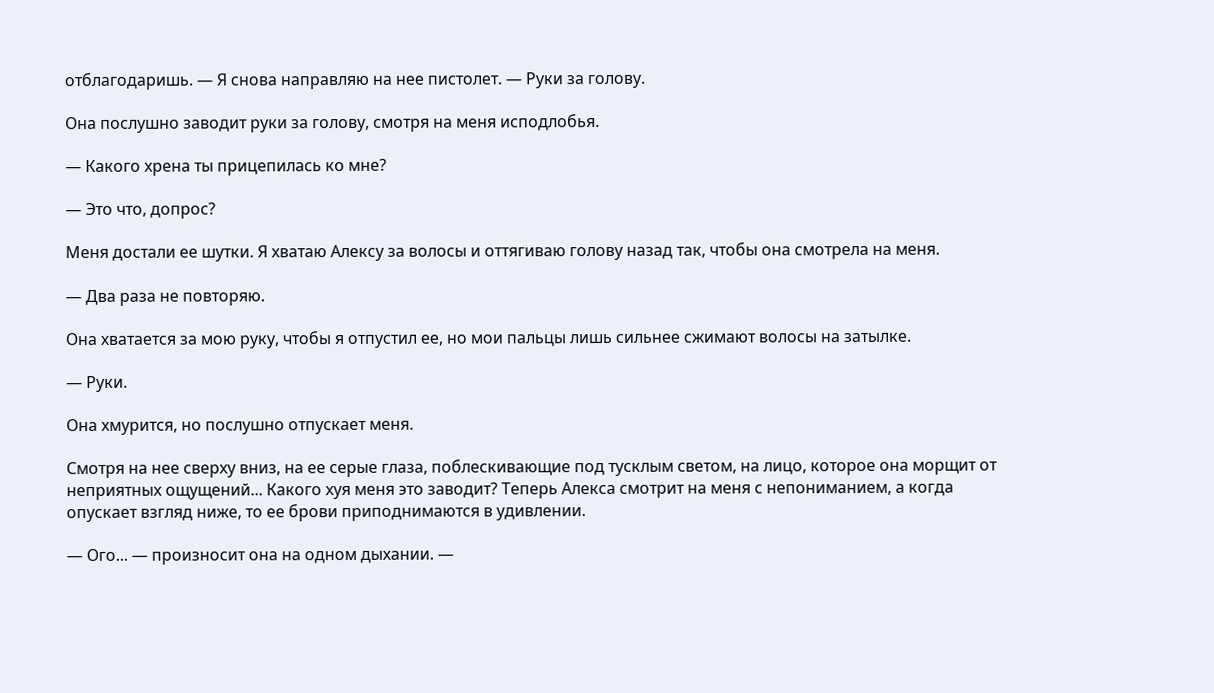отблагодаришь. — Я снова направляю на нее пистолет. — Руки за голову.

Она послушно заводит руки за голову, смотря на меня исподлобья.

— Какого хрена ты прицепилась ко мне?

— Это что, допрос?

Меня достали ее шутки. Я хватаю Алексу за волосы и оттягиваю голову назад так, чтобы она смотрела на меня.

— Два раза не повторяю.

Она хватается за мою руку, чтобы я отпустил ее, но мои пальцы лишь сильнее сжимают волосы на затылке.

— Руки.

Она хмурится, но послушно отпускает меня.

Смотря на нее сверху вниз, на ее серые глаза, поблескивающие под тусклым светом, на лицо, которое она морщит от неприятных ощущений... Какого хуя меня это заводит? Теперь Алекса смотрит на меня с непониманием, а когда опускает взгляд ниже, то ее брови приподнимаются в удивлении.

— Ого... — произносит она на одном дыхании. —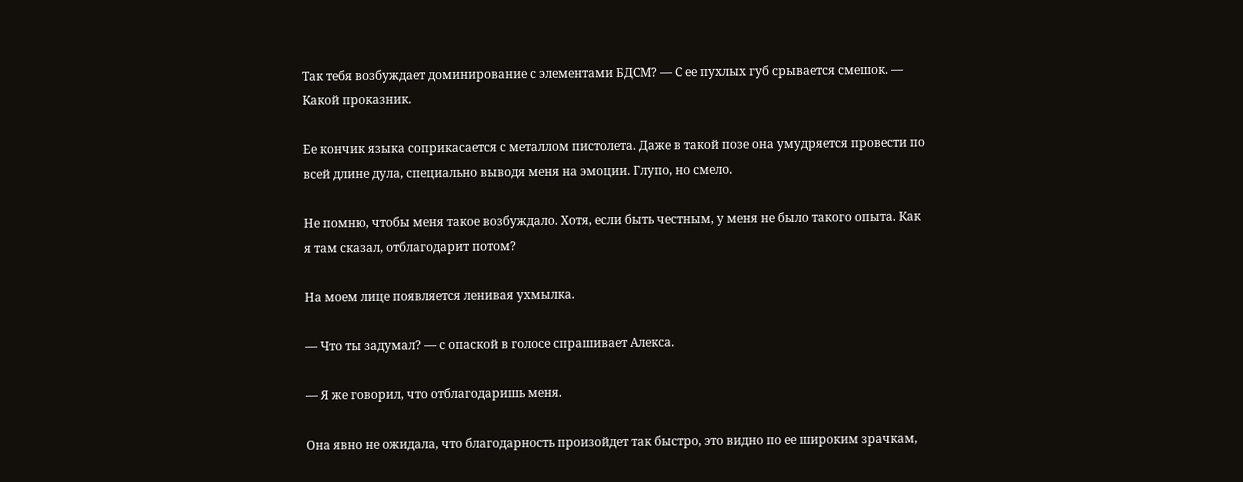Так тебя возбуждает доминирование с элементами БДСМ? — С ее пухлых губ срывается смешок. — Какой проказник.

Ее кончик языка соприкасается с металлом пистолета. Даже в такой позе она умудряется провести по всей длине дула, специально выводя меня на эмоции. Глупо, но смело.

Не помню, чтобы меня такое возбуждало. Хотя, если быть честным, у меня не было такого опыта. Как я там сказал, отблагодарит потом?

На моем лице появляется ленивая ухмылка.

— Что ты задумал? — с опаской в голосе спрашивает Алекса.

— Я же говорил, что отблагодаришь меня.

Она явно не ожидала, что благодарность произойдет так быстро, это видно по ее широким зрачкам,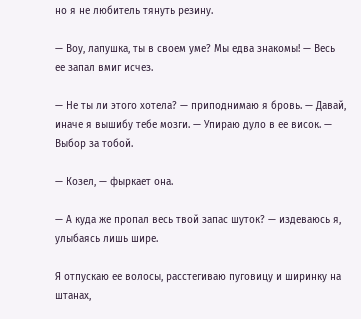но я не любитель тянуть резину.

— Воу, лапушка, ты в своем уме? Мы едва знакомы! — Весь ее запал вмиг исчез.

— Не ты ли этого хотела? — приподнимаю я бровь. — Давай, иначе я вышибу тебе мозги. — Упираю дуло в ее висок. — Выбор за тобой.

— Козел, — фыркает она.

— А куда же пропал весь твой запас шуток? — издеваюсь я, улыбаясь лишь шире.

Я отпускаю ее волосы, расстегиваю пуговицу и ширинку на штанах,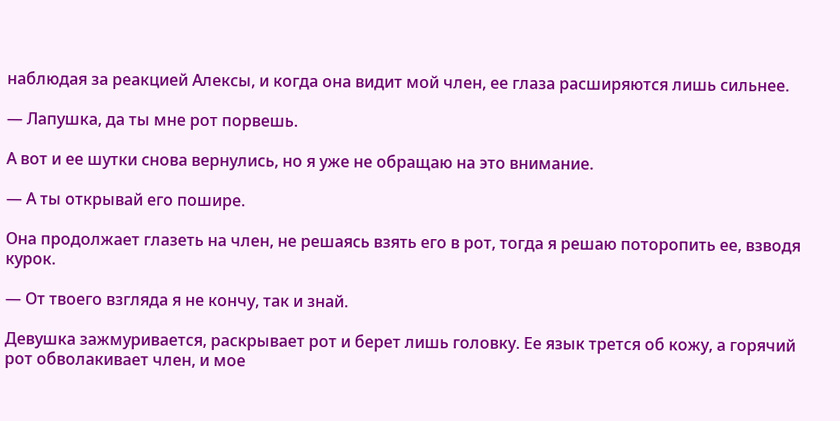наблюдая за реакцией Алексы, и когда она видит мой член, ее глаза расширяются лишь сильнее.

— Лапушка, да ты мне рот порвешь.

А вот и ее шутки снова вернулись, но я уже не обращаю на это внимание.

— А ты открывай его пошире.

Она продолжает глазеть на член, не решаясь взять его в рот, тогда я решаю поторопить ее, взводя курок.

— От твоего взгляда я не кончу, так и знай.

Девушка зажмуривается, раскрывает рот и берет лишь головку. Ее язык трется об кожу, а горячий рот обволакивает член, и мое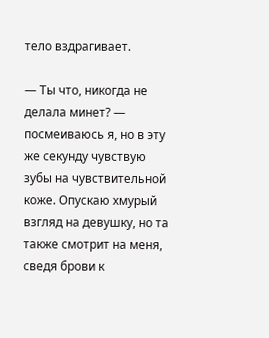тело вздрагивает.

— Ты что, никогда не делала минет? — посмеиваюсь я, но в эту же секунду чувствую зубы на чувствительной коже. Опускаю хмурый взгляд на девушку, но та также смотрит на меня, сведя брови к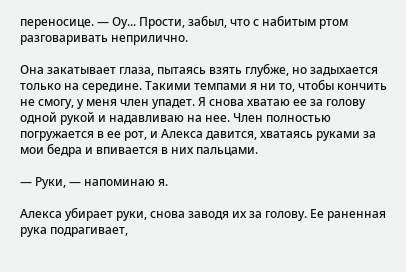переносице. — Оу... Прости, забыл, что с набитым ртом разговаривать неприлично.

Она закатывает глаза, пытаясь взять глубже, но задыхается только на середине. Такими темпами я ни то, чтобы кончить не смогу, у меня член упадет. Я снова хватаю ее за голову одной рукой и надавливаю на нее. Член полностью погружается в ее рот, и Алекса давится, хватаясь руками за мои бедра и впивается в них пальцами.

— Руки, — напоминаю я.

Алекса убирает руки, снова заводя их за голову. Ее раненная рука подрагивает,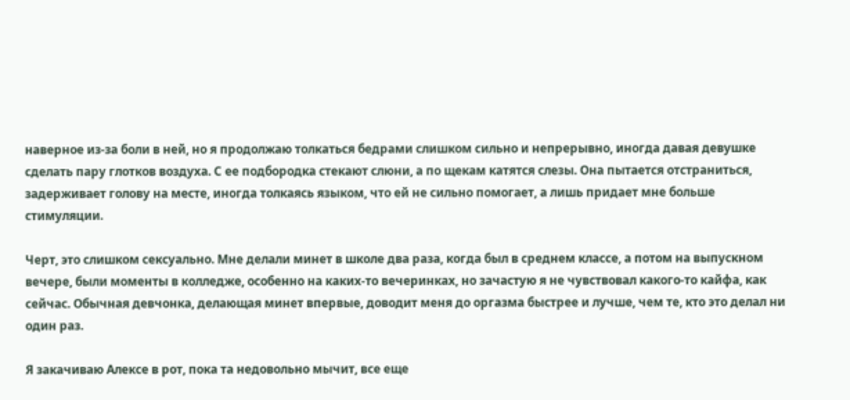наверное из-за боли в ней, но я продолжаю толкаться бедрами слишком сильно и непрерывно, иногда давая девушке сделать пару глотков воздуха. С ее подбородка стекают слюни, а по щекам катятся слезы. Она пытается отстраниться, задерживает голову на месте, иногда толкаясь языком, что ей не сильно помогает, а лишь придает мне больше стимуляции.

Черт, это слишком сексуально. Мне делали минет в школе два раза, когда был в среднем классе, а потом на выпускном вечере, были моменты в колледже, особенно на каких-то вечеринках, но зачастую я не чувствовал какого-то кайфа, как сейчас. Обычная девчонка, делающая минет впервые, доводит меня до оргазма быстрее и лучше, чем те, кто это делал ни один раз.

Я закачиваю Алексе в рот, пока та недовольно мычит, все еще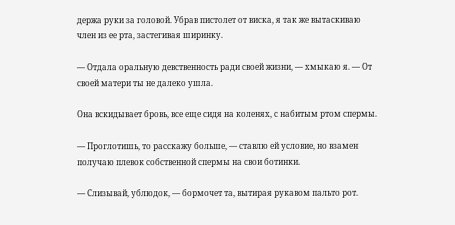держа руки за головой. Убрав пистолет от виска, я так же вытаскиваю член из ее рта, застегивая ширинку.

— Отдала оральную девственность ради своей жизни, — хмыкаю я. — От своей матери ты не далеко ушла.

Она вскидывает бровь, все еще сидя на коленях, с набитым ртом спермы.

— Проглотишь, то расскажу больше, — ставлю ей условие, но взамен получаю плевок собственной спермы на свои ботинки.

— Слизывай, ублюдок, — бормочет та, вытирая рукавом пальто рот.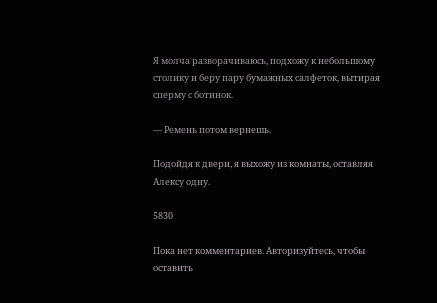Я молча разворачиваюсь, подхожу к небольшому столику и беру пару бумажных салфеток, вытирая сперму с ботинок.

— Ремень потом вернешь.

Подойдя к двери, я выхожу из комнаты, оставляя Алексу одну.

5830

Пока нет комментариев. Авторизуйтесь, чтобы оставить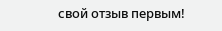свой отзыв первым!